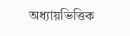অধ্যায়ভিত্তিক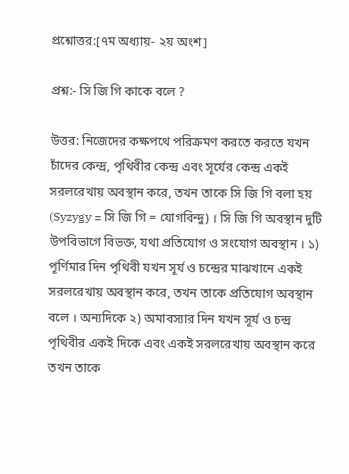প্রশ্নোত্তর:[৭ম অধ্যায়- ২য় অংশ]

প্রশ্ন:- সি জি গি কাকে বলে ?

উত্তর: নিজেদের কক্ষপথে পরিক্রমণ করতে করতে যখন চাঁদের কেন্দ্র, পৃথিবীর কেন্দ্র এবং সূর্যের কেন্দ্র একই সরলরেখায় অবস্থান করে, তখন তাকে সি জি গি বলা হয় (Syzygy = সি জি গি = যোগবিন্দু) । সি জি গি অবস্থান দুটি উপবিভাগে বিভক্ত, যথা প্রতিযোগ ও সংযোগ অবস্থান । ১) পূর্ণিমার দিন পৃথিবী যখন সূর্য ও চন্দ্রের মাঝখানে একই সরলরেখায় অবস্থান করে, তখন তাকে প্রতিযোগ অবস্থান বলে । অন্যদিকে ২) অমাবস্যার দিন যখন সূর্য ও চন্দ্র পৃথিবীর একই দিকে এবং একই সরলরেখায় অবস্থান করে তখন তাকে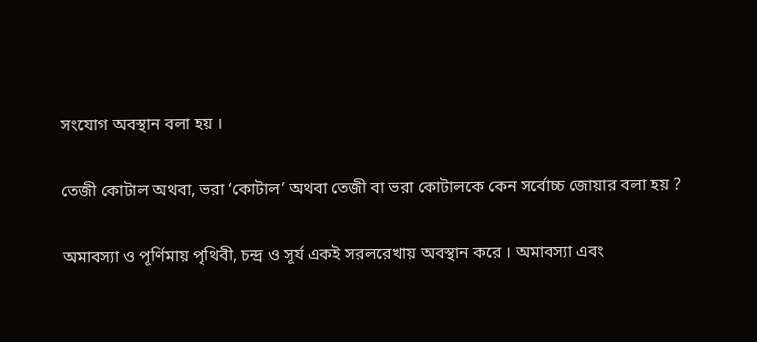সংযোগ অবস্থান বলা হয় ।

তেজী কোটাল অথবা, ভরা ‘কোটাল’ অথবা তেজী বা ভরা কোটালকে কেন সর্বোচ্চ জোয়ার বলা হয় ?

অমাবস্যা ও পূর্ণিমায় পৃথিবী, চন্দ্র ও সূর্য একই সরলরেখায় অবস্থান করে । অমাবস্যা এবং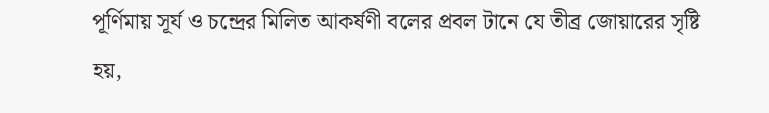পূর্ণিমায় সূর্য ও চন্দ্রের মিলিত আকর্ষণী বলের প্রবল টানে যে তীব্র জোয়ারের সৃষ্টি হয়,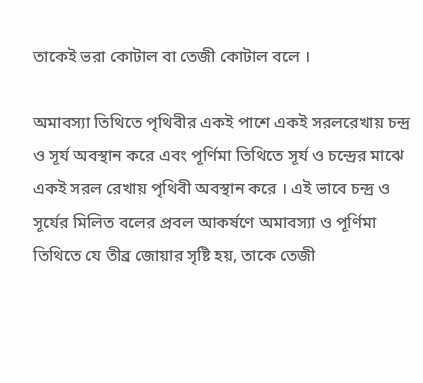তাকেই ভরা কোটাল বা তেজী কোটাল বলে ।

অমাবস্যা তিথিতে পৃথিবীর একই পাশে একই সরলরেখায় চন্দ্র ও সূর্য অবস্থান করে এবং পূর্ণিমা তিথিতে সূর্য ও চন্দ্রের মাঝে একই সরল রেখায় পৃথিবী অবস্থান করে । এই ভাবে চন্দ্র ও সূর্যের মিলিত বলের প্রবল আকর্ষণে অমাবস্যা ও পূর্ণিমা তিথিতে যে তীব্র জোয়ার সৃষ্টি হয়, তাকে তেজী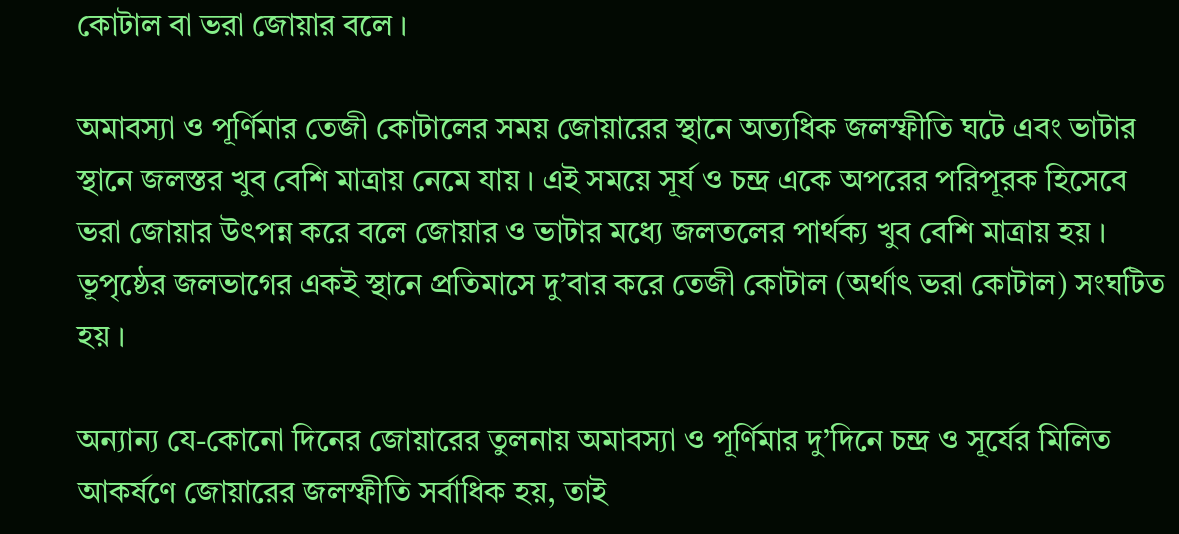কোটাল বা ভরা জোয়ার বলে ।

অমাবস্যা ও পূর্ণিমার তেজী কোটালের সময় জোয়ারের স্থানে অত্যধিক জলস্ফীতি ঘটে এবং ভাটার স্থানে জলস্তর খুব বেশি মাত্রায় নেমে যায় । এই সময়ে সূর্য ও চন্দ্র একে অপরের পরিপূরক হিসেবে ভরা জোয়ার উৎপন্ন করে বলে জোয়ার ও ভাটার মধ্যে জলতলের পার্থক্য খুব বেশি মাত্রায় হয় । ভূপৃষ্ঠের জলভাগের একই স্থানে প্রতিমাসে দু’বার করে তেজী কোটাল (অর্থাৎ ভরা কোটাল) সংঘটিত হয় ।

অন্যান্য যে-কোনো দিনের জোয়ারের তুলনায় অমাবস্যা ও পূর্ণিমার দু’দিনে চন্দ্র ও সূর্যের মিলিত আকর্ষণে জোয়ারের জলস্ফীতি সর্বাধিক হয়, তাই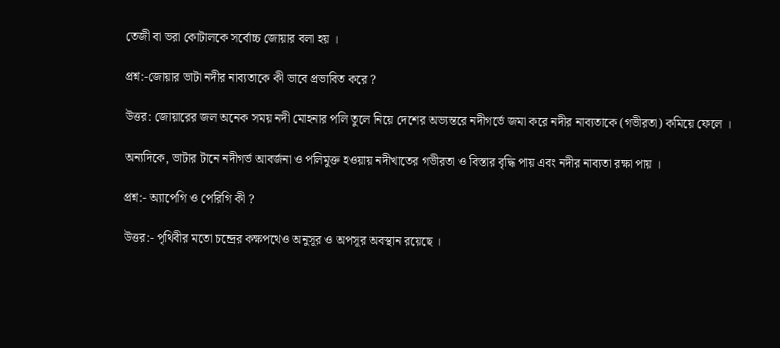তেজী বা ভরা কোটালকে সর্বোচ্চ জোয়ার বলা হয় ।

প্রশ্ন:-জোয়ার ভাটা নদীর নাব্যতাকে কী ভাবে প্রভাবিত করে ?

উত্তর: জোয়ারের জল অনেক সময় নদী মোহনার পলি তুলে নিয়ে দেশের অভ্যন্তরে নদীগর্ভে জমা করে নদীর নাব্যতাকে (গভীরতা) কমিয়ে ফেলে ।

অন্যদিকে, ভাটার টানে নদীগর্ভ আবর্জনা ও পলিমুক্ত হওয়ায় নদীখাতের গভীরতা ও বিস্তার বৃদ্ধি পায় এবং নদীর নাব্যতা রক্ষা পায় ।

প্রশ্ন:- অ্যাপেগি ও পেরিগি কী ?

উত্তর:- পৃথিবীর মতো চন্দ্রের কক্ষপথেও অনুসূর ও অপসূর অবস্থান রয়েছে ।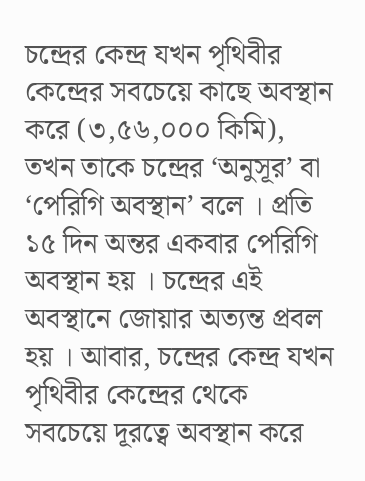চন্দ্রের কেন্দ্র যখন পৃথিবীর কেন্দ্রের সবচেয়ে কাছে অবস্থান করে (৩,৫৬,০০০ কিমি), তখন তাকে চন্দ্রের ‘অনুসূর’ বা ‘পেরিগি অবস্থান’ বলে । প্রতি ১৫ দিন অন্তর একবার পেরিগি অবস্থান হয় । চন্দ্রের এই অবস্থানে জোয়ার অত্যন্ত প্রবল হয় । আবার, চন্দ্রের কেন্দ্র যখন পৃথিবীর কেন্দ্রের থেকে সবচেয়ে দূরত্বে অবস্থান করে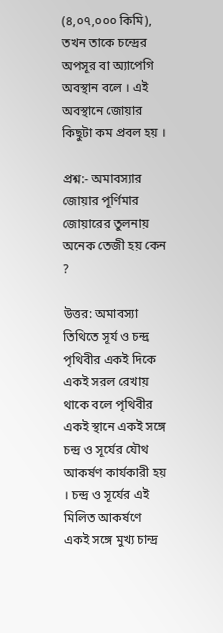(৪,০৭,০০০ কিমি), তখন তাকে চন্দ্রের অপসূর বা অ্যাপেগি অবস্থান বলে । এই অবস্থানে জোয়ার কিছুটা কম প্রবল হয় ।

প্রশ্ন:- অমাবস্যার জোয়ার পূর্ণিমার জোয়ারের তুলনায় অনেক তেজী হয় কেন ?

উত্তর: অমাবস্যা তিথিতে সূর্য ও চন্দ্র পৃথিবীর একই দিকে একই সরল রেখায় থাকে বলে পৃথিবীর একই স্থানে একই সঙ্গে চন্দ্র ও সূর্যের যৌথ আকর্ষণ কার্যকারী হয় । চন্দ্র ও সূর্যের এই মিলিত আকর্ষণে একই সঙ্গে মুখ্য চান্দ্র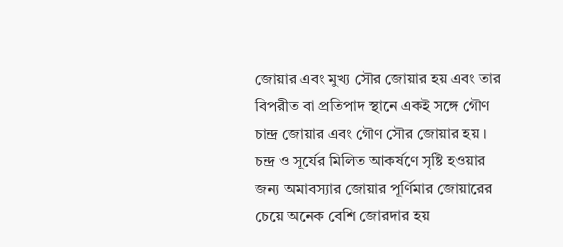জোয়ার এবং মুখ্য সৌর জোয়ার হয় এবং তার বিপরীত বা প্রতিপাদ স্থানে একই সঙ্গে গৌণ চান্দ্র জোয়ার এবং গৌণ সৌর জোয়ার হয় । চন্দ্র ও সূর্যের মিলিত আকর্ষণে সৃষ্টি হওয়ার জন্য অমাবস্যার জোয়ার পূর্ণিমার জোয়ারের চেয়ে অনেক বেশি জোরদার হয়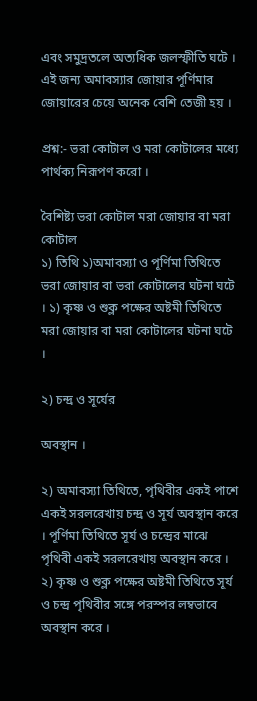এবং সমুদ্রতলে অত্যধিক জলস্ফীতি ঘটে । এই জন্য অমাবস্যার জোয়ার পূর্ণিমার জোয়ারের চেয়ে অনেক বেশি তেজী হয় ।

প্রশ্ন:- ভরা কোটাল ও মরা কোটালের মধ্যে পার্থক্য নিরূপণ করো ।

বৈশিষ্ট্য ভরা কোটাল মরা জোয়ার বা মরা কোটাল
১) তিথি ১)অমাবস্যা ও পূর্ণিমা তিথিতে ভরা জোয়ার বা ভরা কোটালের ঘটনা ঘটে । ১) কৃষ্ণ ও শুক্ল পক্ষের অষ্টমী তিথিতে মরা জোয়ার বা মরা কোটালের ঘটনা ঘটে ।

২) চন্দ্র ও সূর্যের

অবস্থান ।

২) অমাবস্যা তিথিতে, পৃথিবীর একই পাশে একই সরলরেখায় চন্দ্র ও সূর্য অবস্থান করে । পূর্ণিমা তিথিতে সূর্য ও চন্দ্রের মাঝে পৃথিবী একই সরলরেখায় অবস্থান করে । ২) কৃষ্ণ ও শুক্ল পক্ষের অষ্টমী তিথিতে সূর্য ও চন্দ্র পৃথিবীর সঙ্গে পরস্পর লম্বভাবে অবস্থান করে ।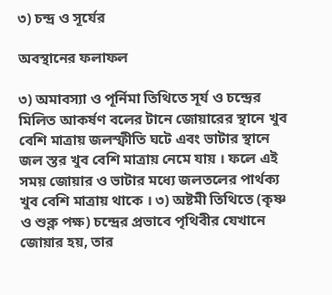৩) চন্দ্র ও সূর্যের

অবস্থানের ফলাফল

৩) অমাবস্যা ও পূর্নিমা তিথিতে সূর্য ও চন্দ্রের মিলিত আকর্ষণ বলের টানে জোয়ারের স্থানে খুব বেশি মাত্রায় জলস্ফীতি ঘটে এবং ভাটার স্থানে জল স্তর খুব বেশি মাত্রায় নেমে যায় । ফলে এই সময় জোয়ার ও ভাটার মধ্যে জলতলের পার্থক্য খুব বেশি মাত্রায় থাকে । ৩) অষ্টমী তিথিতে (কৃষ্ণ ও শুক্ল পক্ষ) চন্দ্রের প্রভাবে পৃথিবীর যেখানে জোয়ার হয়, তার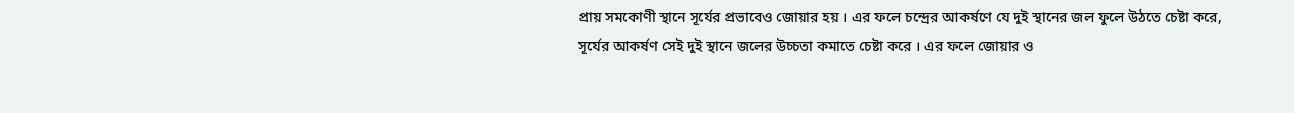প্রায় সমকোণী স্থানে সূর্যের প্রভাবেও জোয়ার হয় । এর ফলে চন্দ্রের আকর্ষণে যে দুই স্থানের জল ফুলে উঠতে চেষ্টা করে, সূর্যের আকর্ষণ সেই দুই স্থানে জলের উচ্চতা কমাতে চেষ্টা করে । এর ফলে জোয়ার ও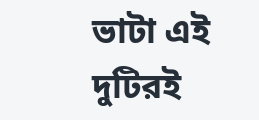ভাটা এই দুটিরই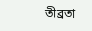তীব্রতা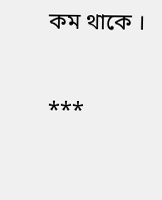কম থাকে ।

***